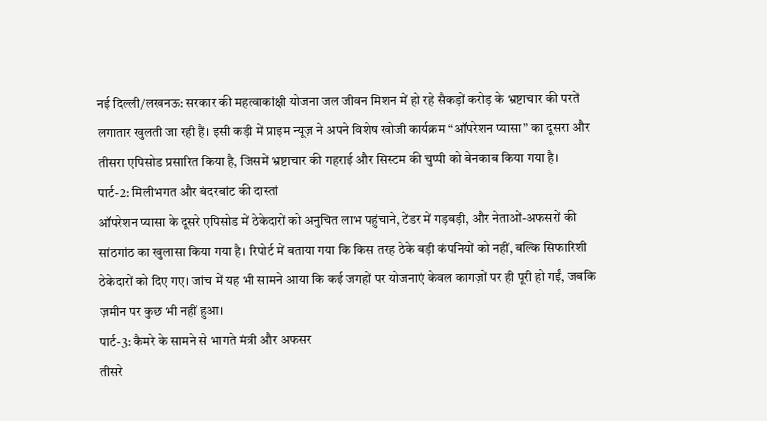नई दिल्ली/लखनऊ: सरकार की महत्वाकांक्षी योजना जल जीवन मिशन में हो रहे सैकड़ों करोड़ के भ्रष्टाचार की परतें लगातार खुलती जा रही हैं। इसी कड़ी में प्राइम न्यूज़ ने अपने विशेष खोजी कार्यक्रम “ऑपरेशन प्यासा” का दूसरा और तीसरा एपिसोड प्रसारित किया है, जिसमें भ्रष्टाचार की गहराई और सिस्टम की चुप्पी को बेनकाब किया गया है।
पार्ट-2: मिलीभगत और बंदरबांट की दास्तां
ऑपरेशन प्यासा के दूसरे एपिसोड में ठेकेदारों को अनुचित लाभ पहुंचाने, टेंडर में गड़बड़ी, और नेताओं-अफसरों की सांठगांठ का खुलासा किया गया है। रिपोर्ट में बताया गया कि किस तरह ठेके बड़ी कंपनियों को नहीं, बल्कि सिफारिशी ठेकेदारों को दिए गए। जांच में यह भी सामने आया कि कई जगहों पर योजनाएं केवल कागज़ों पर ही पूरी हो गईं, जबकि ज़मीन पर कुछ भी नहीं हुआ।
पार्ट-3: कैमरे के सामने से भागते मंत्री और अफसर
तीसरे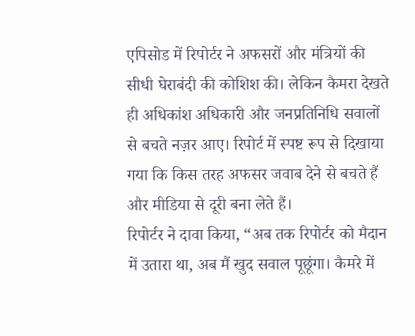एपिसोड में रिपोर्टर ने अफसरों और मंत्रियों की सीधी घेराबंदी की कोशिश की। लेकिन कैमरा देखते ही अधिकांश अधिकारी और जनप्रतिनिधि सवालों से बचते नज़र आए। रिपोर्ट में स्पष्ट रूप से दिखाया गया कि किस तरह अफसर जवाब देने से बचते हैं और मीडिया से दूरी बना लेते हैं।
रिपोर्टर ने दावा किया, “अब तक रिपोर्टर को मैदान में उतारा था, अब मैं खुद सवाल पूछूंगा। कैमरे में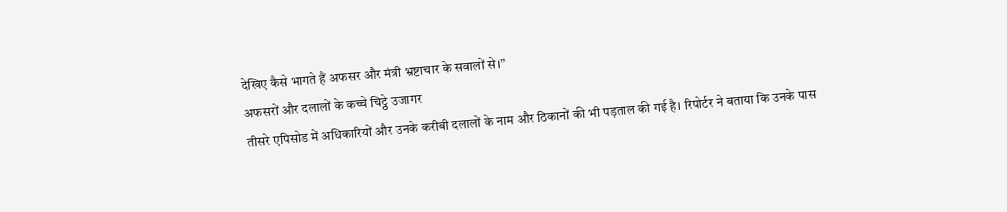देखिए कैसे भागते हैं अफसर और मंत्री भ्रष्टाचार के सवालों से।”
अफसरों और दलालों के कच्चे चिट्ठे उजागर
तीसरे एपिसोड में अधिकारियों और उनके करीबी दलालों के नाम और ठिकानों की भी पड़ताल की गई है। रिपोर्टर ने बताया कि उनके पास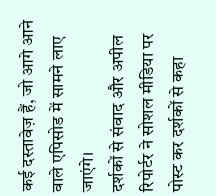कई दस्तावेज़ हैं, जो आगे आने वाले एपिसोड में सामने लाए जाएंगे।
दर्शकों से संवाद और अपील
रिपोर्टर ने सोशल मीडिया पर पोस्ट कर दर्शकों से कहा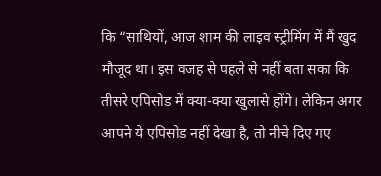कि “साथियों, आज शाम की लाइव स्ट्रीमिंग में मैं खुद मौजूद था। इस वजह से पहले से नहीं बता सका कि तीसरे एपिसोड में क्या-क्या खुलासे होंगे। लेकिन अगर आपने ये एपिसोड नहीं देखा है, तो नीचे दिए गए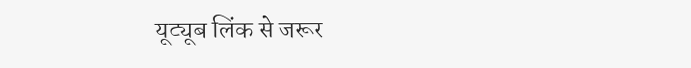यूट्यूब लिंक से जरूर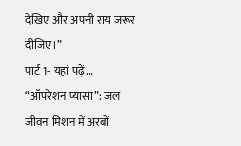देखिए और अपनी राय जरूर दीजिए।”
पार्ट 1- यहां पढ़ें…
“ऑपरेशन प्यासा”: जल जीवन मिशन में अरबों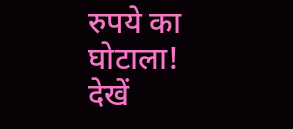रुपये का घोटाला! देखें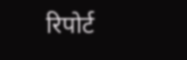रिपोर्ट